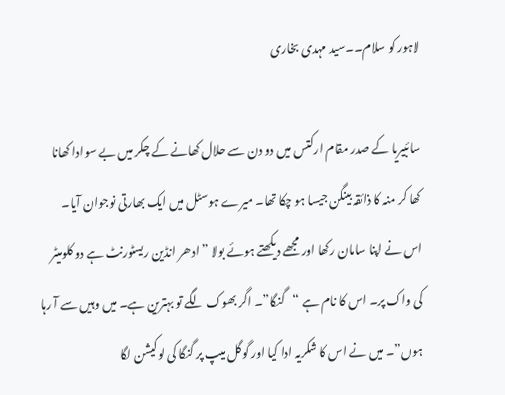لاہور کو سلام۔۔سید مہدی بخاری

سائبیریا کے صدر مقام ارکتس میں دو دن سے حلال کھانے کے چکر میں بے سوادا کھانا کھا کر منہ کا ذائقہ بینگن جیسا ہو چکا تھا۔ میرے ہوسٹل میں ایک بھارتی نوجوان آیا۔ اس نے اپنا سامان رکھا اور مجھے دیکھتے ہوئے بولا ” ادھر انڈین ریسٹورنٹ ہے دو کلومیٹر کی واک پر۔ اس کا نام ہے “گنگا”۔ اگر بھوک لگے تو بہترین ہے۔ میں وہیں سے آ رہا ہوں”۔ میں نے اس کا شکریہ ادا کیا اور گوگل میپ پر گنگا کی لوکیشن لگا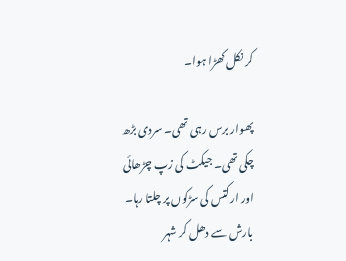کر نکل کھڑا ہوا۔

پھوار برس رہی تھی۔ سردی بڑھ چکی تھی۔ جیکٹ کی زپ چڑھائی اور ارکتس کی سڑکوں پر چلتا رہا۔ بارش سے دھل کر شہر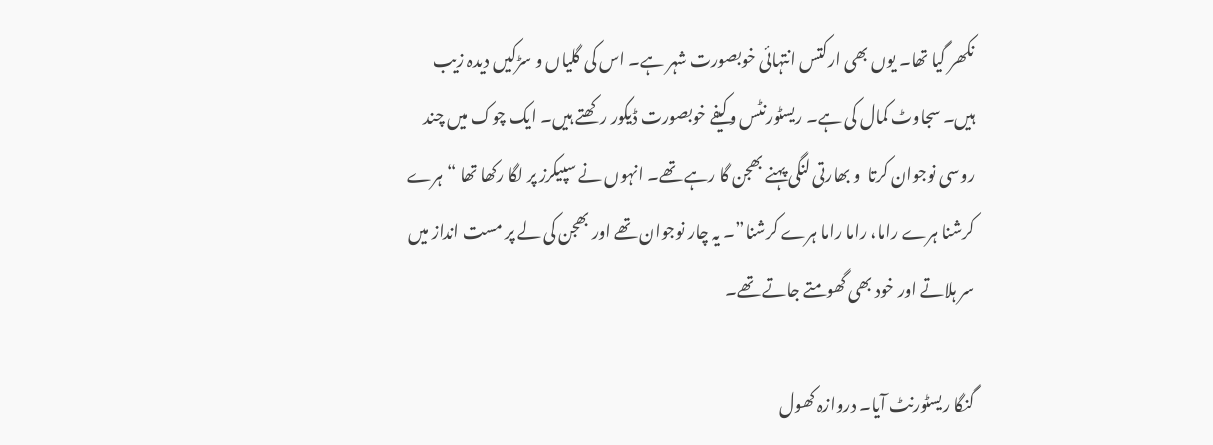نکھر گیا تھا۔ یوں بھی ارکتس انتہائی خوبصورت شہر ہے۔ اس کی گلیاں و سڑکیں دیدہ زیب ہیں۔ سجاوٹ کمال کی ہے۔ ریسٹورنٹس و کیفے خوبصورت ڈیکور رکھتے ہیں۔ ایک چوک میں چند روسی نوجوان کرتا  و بھارتی لنگی پہنے بھجن گا رہے تھے۔ انہوں نے سپیکرز پر لگا رکھا تھا “ہرے کرشنا ہرے راما، راما راما ہرے کرشنا”۔ یہ چار نوجوان تھے اور بھجن کی لے پر مست انداز میں سر ہلاتے اور خود بھی گھومتے جاتے تھے۔

گنگا ریسٹورنٹ آیا۔ دروازہ کھول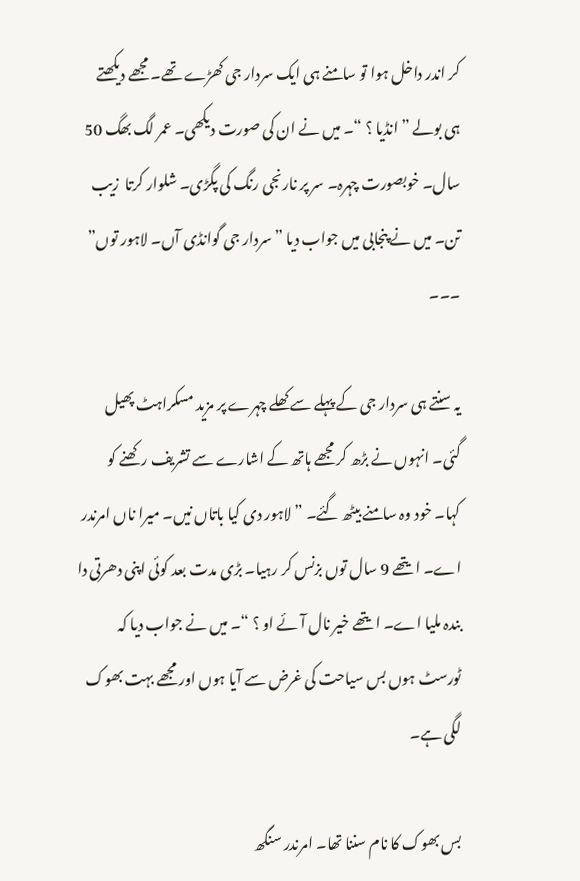کر اندر داخل ہوا تو سامنے ہی ایک سردار جی کھڑے تھے۔ مجھے دیکھتے ہی بولے ” انڈیا ؟ “۔ میں نے ان کی صورت دیکھی۔ عمر لگ بھگ 50 سال۔ خوبصورت چہرہ۔ سر پر نارنجی رنگ کی پگڑی۔ شلوار کرتا  زیب تن۔ میں نے پنجابی میں جواب دیا ” سردار جی گوانڈی آں۔ لاہور توں” ۔۔۔

یہ سنتے ہی سردار جی کے پہلے سے کھلے چہرے پر مزید مسکراہٹ پھیل گئی۔ انہوں نے بڑھ کر مجھے ہاتھ کے اشارے سے تشریف رکھنے کو کہا۔ خود وہ سامنے بیٹھ گئے۔ ” لاہور دی کیا باتاں نیں۔ میرا ناں امرندر اے۔ ایتھے 9 سال توں بزنس کر رہیا۔ بڑی مدت بعد کوئی اپنی دھرتی دا بندہ ملیا اے۔ ایتھے خیر نال آئے او ؟ “۔ میں نے جواب دیا کہ ٹورسٹ ہوں بس سیاحت کی غرض سے آیا ہوں اور مجھے بہت بھوک لگی ہے۔

بس بھوک کا نام سننا تھا۔ امرندر سنگھ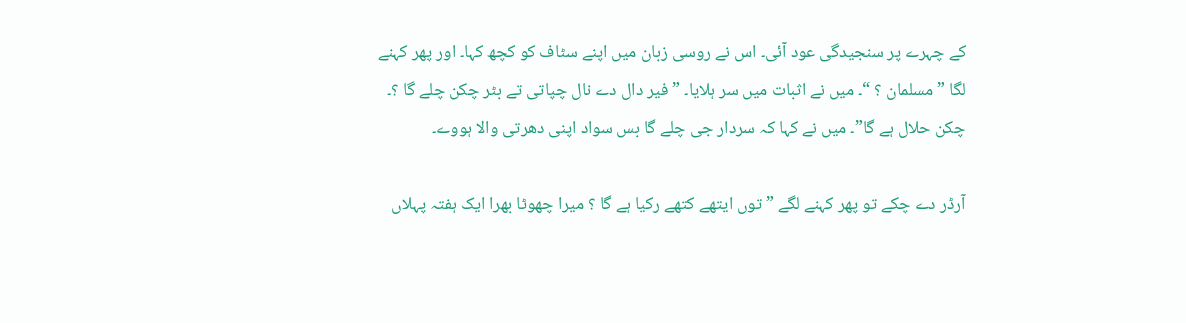کے چہرے پر سنجیدگی عود آئی۔ اس نے روسی زبان میں اپنے سٹاف کو کچھ کہا۔ اور پھر کہنے لگا ” مسلمان ؟ “۔ میں نے اثبات میں سر ہلایا۔ ” فیر دال دے نال چپاتی تے بٹر چکن چلے گا ؟۔ چکن حلال ہے گا”۔ میں نے کہا کہ سردار جی چلے گا بس سواد اپنی دھرتی والا ہووے۔

آرڈر دے چکے تو پھر کہنے لگے ” توں ایتھے کتھے رکیا ہے گا ؟ میرا چھوٹا بھرا ایک ہفتہ پہلاں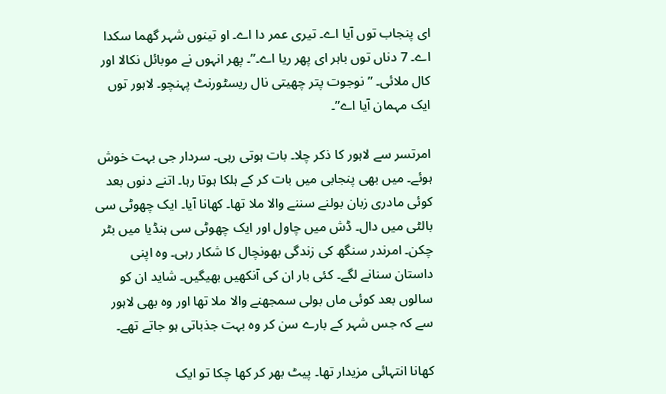ای پنجاب توں آیا اے۔ تیری عمر دا اے۔ او تینوں شہر گھما سکدا اے۔ 7 دناں توں باہر ای پھر ریا اے۔”۔ پھر انہوں نے موبائل نکالا اور کال ملائی۔ ” نوجوت پتر چھیتی نال ریسٹورنٹ پہنچو۔ لاہور توں ایک مہمان آیا اے”۔

امرتسر سے لاہور کا ذکر چلا۔ بات ہوتی رہی۔ سردار جی بہت خوش ہوئے۔ میں بھی پنجابی میں بات کر کے ہلکا ہوتا رہا۔ اتنے دنوں بعد کوئی مادری زبان بولنے سننے والا ملا تھا۔ کھانا آیا۔ ایک چھوٹی سی بالٹی میں دال۔ ڈش میں چاول اور ایک چھوٹی سی ہنڈیا میں بٹر چکن۔ امرندر سنگھ کی زندگی بھونچال کا شکار رہی۔ وہ اپنی داستان سنانے لگے۔ کئی بار ان کی آنکھیں بھیگیں۔ شاید ان کو سالوں بعد کوئی ماں بولی سمجھنے والا ملا تھا اور وہ بھی لاہور سے کہ جس شہر کے بارے سن کر وہ بہت جذباتی ہو جاتے تھے۔

کھانا انتہائی مزیدار تھا۔ پیٹ بھر کر کھا چکا تو ایک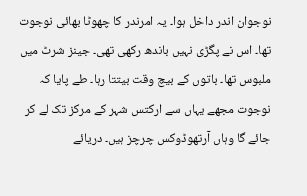نوجوان اندر داخل ہوا۔ یہ امرندر کا چھوٹا بھائی نوجوت تھا۔ اس نے پگڑی نہیں باندھ رکھی تھی۔ جینز شرٹ میں ملبوس تھا۔ باتوں کے بیچ وقت بیتتا رہا۔ طے پایا کہ نوجوت مجھے یہاں سے ارکتس شہر کے مرکز تک لے کر جائے گا وہاں آرتھوڈوکس چرچز ہیں۔ دریائے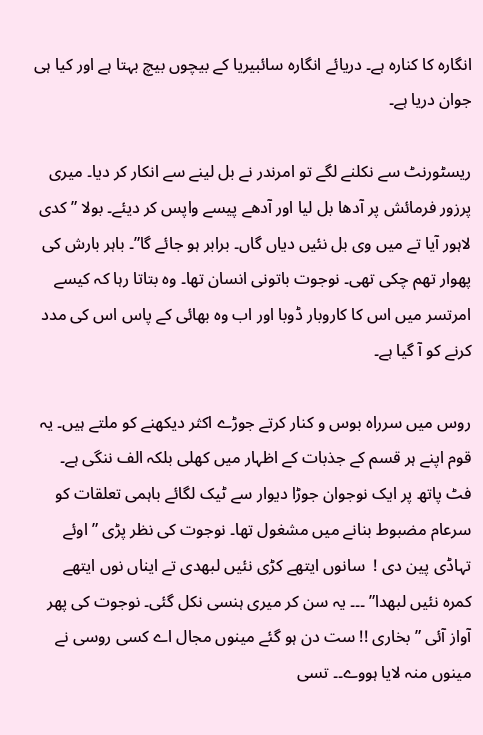انگارہ کا کنارہ ہے۔ دریائے انگارہ سائبیریا کے بیچوں بیچ بہتا ہے اور کیا ہی جوان دریا ہے۔

ریسٹورنٹ سے نکلنے لگے تو امرندر نے بل لینے سے انکار کر دیا۔ میری پرزور فرمائش پر آدھا بل لیا اور آدھے پیسے واپس کر دیئے۔ بولا ” کدی لاہور آیا تے میں وی بل نئیں دیاں گاں۔ برابر ہو جائے گا”۔ باہر بارش کی پھوار تھم چکی تھی۔ نوجوت باتونی انسان تھا۔ وہ بتاتا رہا کہ کیسے امرتسر میں اس کا کاروبار ڈوبا اور اب وہ بھائی کے پاس اس کی مدد کرنے کو آ گیا ہے۔

روس میں سرراہ بوس و کنار کرتے جوڑے اکثر دیکھنے کو ملتے ہیں۔ یہ قوم اپنے ہر قسم کے جذبات کے اظہار میں کھلی بلکہ الف ننگی ہے۔ فٹ پاتھ پر ایک نوجوان جوڑا دیوار سے ٹیک لگائے باہمی تعلقات کو سرعام مضبوط بنانے میں مشغول تھا۔ نوجوت کی نظر پڑی ” اوئے تہاڈی پین دی !  سانوں ایتھے کڑی نئیں لبھدی تے ایناں نوں ایتھے کمرہ نئیں لبھدا” ۔۔۔ یہ سن کر میری ہنسی نکل گئی۔ نوجوت کی پھر آواز آئی ” بخاری !! ست دن ہو گئے مینوں مجال اے کسی روسی نے مینوں منہ لایا ہووے۔۔ تسی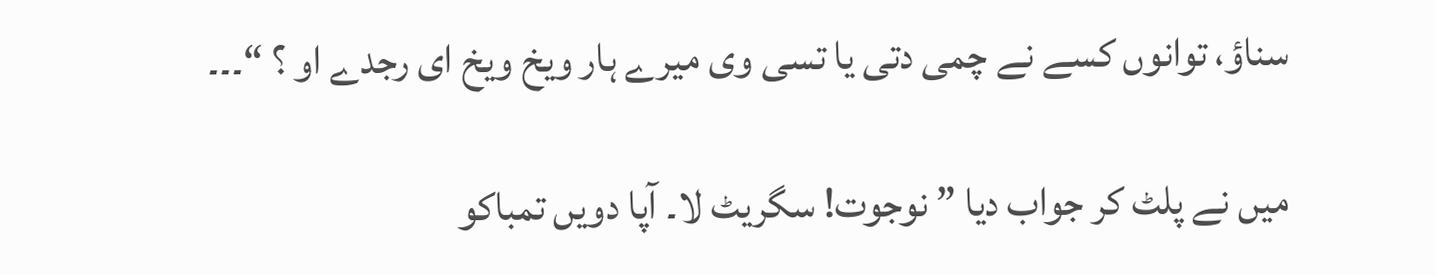سناؤ، توانوں کسے نے چمی دتی یا تسی وی میرے ہار ویخ ویخ ای رجدے او ؟ “۔۔۔

میں نے پلٹ کر جواب دیا ” نوجوت! سگریٹ لا۔ آپا دویں تمباکو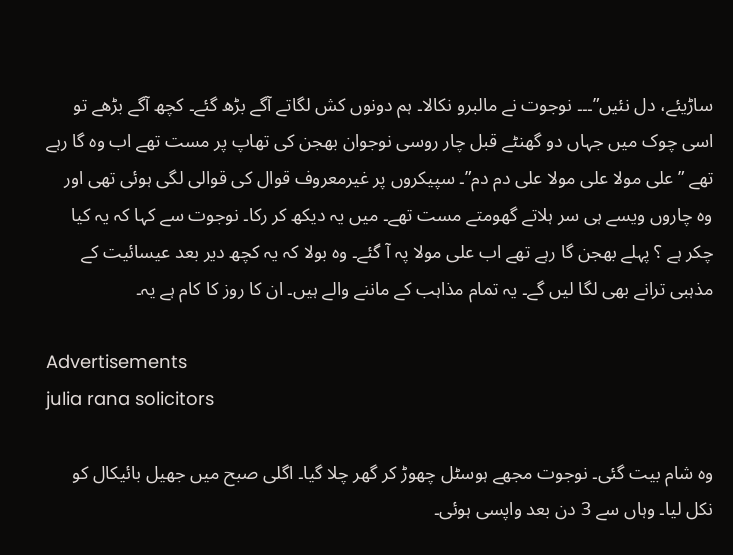ساڑیئے، دل نئیں”۔۔۔ نوجوت نے مالبرو نکالا۔ ہم دونوں کش لگاتے آگے بڑھ گئے۔ کچھ آگے بڑھے تو اسی چوک میں جہاں دو گھنٹے قبل چار روسی نوجوان بھجن کی تھاپ پر مست تھے اب وہ گا رہے تھے ” علی مولا علی مولا علی دم دم”۔ سپیکروں پر غیرمعروف قوال کی قوالی لگی ہوئی تھی اور وہ چاروں ویسے ہی سر ہلاتے گھومتے مست تھے۔ میں یہ دیکھ کر رکا۔ نوجوت سے کہا کہ یہ کیا چکر ہے ؟ پہلے بھجن گا رہے تھے اب علی مولا پہ آ گئے۔ وہ بولا کہ یہ کچھ دیر بعد عیسائیت کے مذہبی ترانے بھی لگا لیں گے۔ یہ تمام مذاہب کے ماننے والے ہیں۔ ان کا روز کا کام ہے یہ۔

Advertisements
julia rana solicitors

وہ شام بیت گئی۔ نوجوت مجھے ہوسٹل چھوڑ کر گھر چلا گیا۔ اگلی صبح میں جھیل بائیکال کو نکل لیا۔ وہاں سے 3 دن بعد واپسی ہوئی۔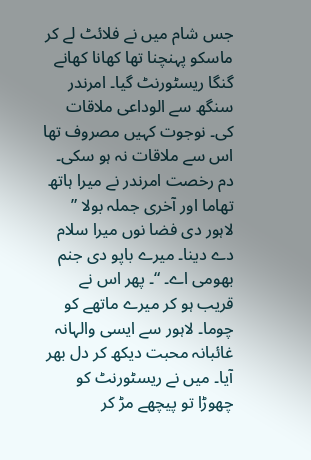جس شام میں نے فلائٹ لے کر ماسکو پہنچنا تھا کھانا کھانے گنگا ریسٹورنٹ گیا۔ امرندر سنگھ سے الوداعی ملاقات کی۔ نوجوت کہیں مصروف تھا اس سے ملاقات نہ ہو سکی۔ دم رخصت امرندر نے میرا ہاتھ تھاما اور آخری جملہ بولا ” لاہور دی فضا نوں میرا سلام دے دینا۔ میرے باپو دی جنم بھومی اے۔ “۔ پھر اس نے قریب ہو کر میرے ماتھے کو چوما۔ لاہور سے ایسی والہانہ غائبانہ محبت دیکھ کر دل بھر آیا۔ میں نے ریسٹورنٹ کو چھوڑا تو پیچھے مڑ کر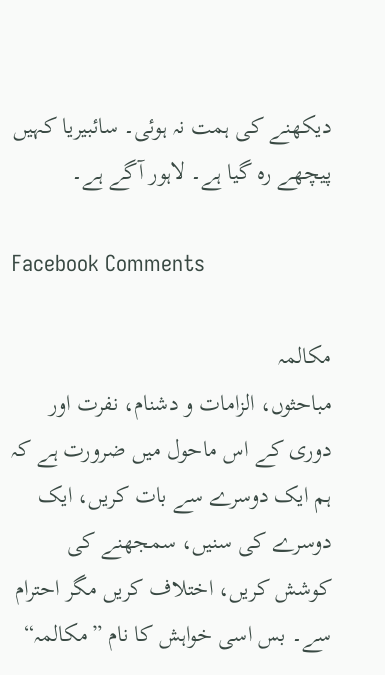دیکھنے کی ہمت نہ ہوئی۔ سائبیریا کہیں پیچھے رہ گیا ہے۔ لاہور آگے ہے۔

Facebook Comments

مکالمہ
مباحثوں، الزامات و دشنام، نفرت اور دوری کے اس ماحول میں ضرورت ہے کہ ہم ایک دوسرے سے بات کریں، ایک دوسرے کی سنیں، سمجھنے کی کوشش کریں، اختلاف کریں مگر احترام سے۔ بس اسی خواہش کا نام ”مکالمہ“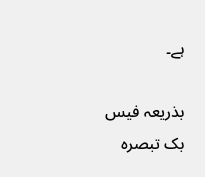ہے۔

بذریعہ فیس بک تبصرہ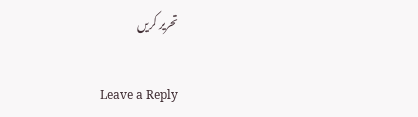تحریر کریں

Leave a Reply